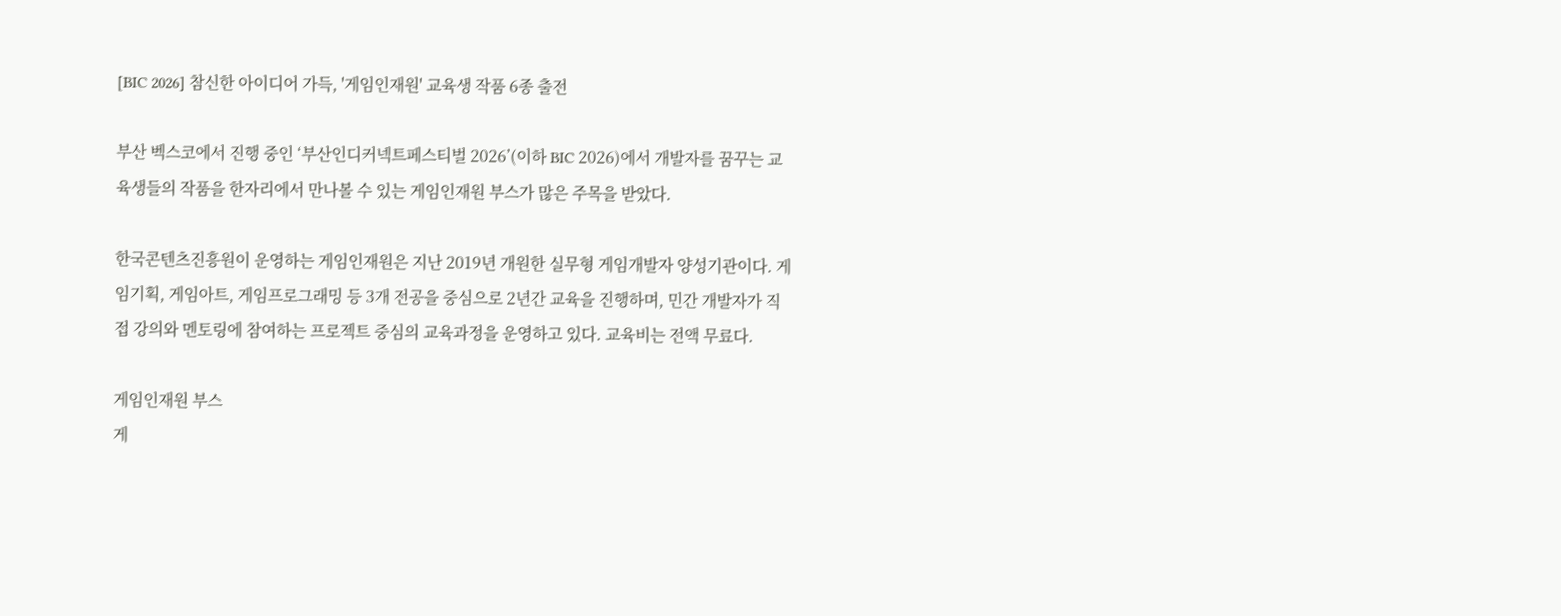[BIC 2026] 참신한 아이디어 가득, '게임인재원' 교육생 작품 6종 출전

부산 벡스코에서 진행 중인 ‘부산인디커넥트페스티벌 2026’(이하 BIC 2026)에서 개발자를 꿈꾸는 교육생들의 작품을 한자리에서 만나볼 수 있는 게임인재원 부스가 많은 주목을 받았다.

한국콘텐츠진흥원이 운영하는 게임인재원은 지난 2019년 개원한 실무형 게임개발자 양성기관이다. 게임기획, 게임아트, 게임프로그래밍 등 3개 전공을 중심으로 2년간 교육을 진행하며, 민간 개발자가 직접 강의와 멘토링에 참여하는 프로젝트 중심의 교육과정을 운영하고 있다. 교육비는 전액 무료다.

게임인재원 부스
게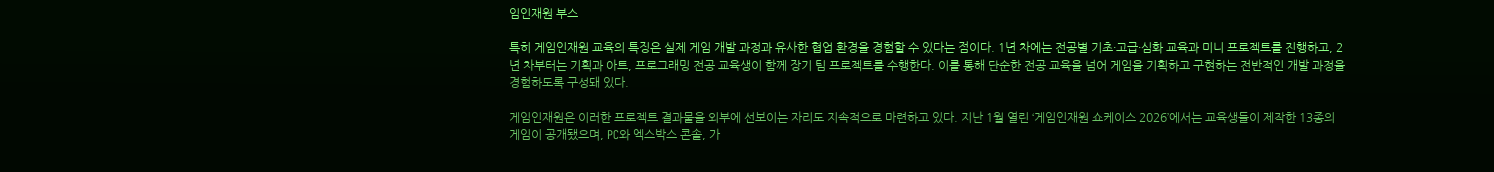임인재원 부스

특히 게임인재원 교육의 특징은 실제 게임 개발 과정과 유사한 협업 환경을 경험할 수 있다는 점이다. 1년 차에는 전공별 기초·고급·심화 교육과 미니 프로젝트를 진행하고, 2년 차부터는 기획과 아트, 프로그래밍 전공 교육생이 함께 장기 팀 프로젝트를 수행한다. 이를 통해 단순한 전공 교육을 넘어 게임을 기획하고 구현하는 전반적인 개발 과정을 경험하도록 구성돼 있다.

게임인재원은 이러한 프로젝트 결과물을 외부에 선보이는 자리도 지속적으로 마련하고 있다. 지난 1월 열린 ‘게임인재원 쇼케이스 2026’에서는 교육생들이 제작한 13종의 게임이 공개됐으며, PC와 엑스박스 콘솔, 가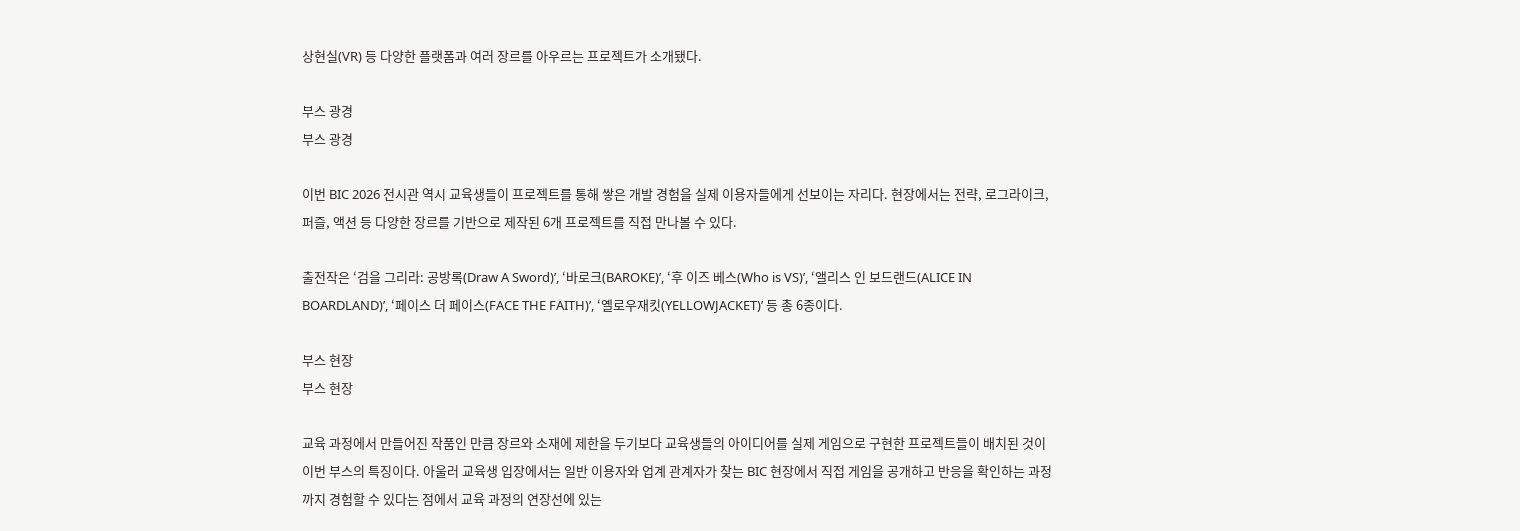상현실(VR) 등 다양한 플랫폼과 여러 장르를 아우르는 프로젝트가 소개됐다.

부스 광경
부스 광경

이번 BIC 2026 전시관 역시 교육생들이 프로젝트를 통해 쌓은 개발 경험을 실제 이용자들에게 선보이는 자리다. 현장에서는 전략, 로그라이크, 퍼즐, 액션 등 다양한 장르를 기반으로 제작된 6개 프로젝트를 직접 만나볼 수 있다.

출전작은 ‘검을 그리라: 공방록(Draw A Sword)’, ‘바로크(BAROKE)’, ‘후 이즈 베스(Who is VS)’, ‘앨리스 인 보드랜드(ALICE IN BOARDLAND)’, ‘페이스 더 페이스(FACE THE FAITH)’, ‘옐로우재킷(YELLOWJACKET)’ 등 총 6종이다.

부스 현장
부스 현장

교육 과정에서 만들어진 작품인 만큼 장르와 소재에 제한을 두기보다 교육생들의 아이디어를 실제 게임으로 구현한 프로젝트들이 배치된 것이 이번 부스의 특징이다. 아울러 교육생 입장에서는 일반 이용자와 업계 관계자가 찾는 BIC 현장에서 직접 게임을 공개하고 반응을 확인하는 과정까지 경험할 수 있다는 점에서 교육 과정의 연장선에 있는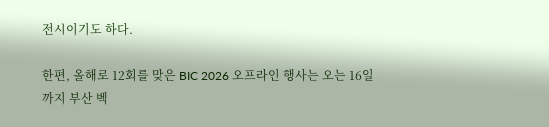전시이기도 하다.

한편, 올해로 12회를 맞은 BIC 2026 오프라인 행사는 오는 16일까지 부산 벡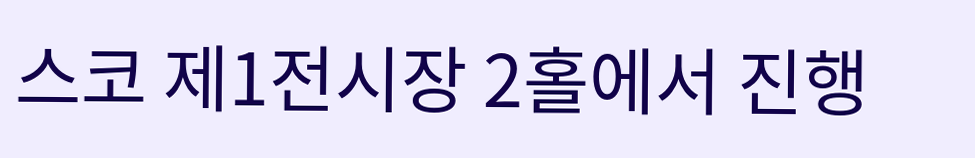스코 제1전시장 2홀에서 진행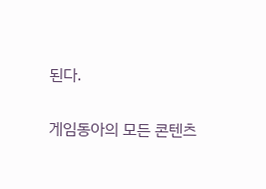된다.

게임동아의 모든 콘텐츠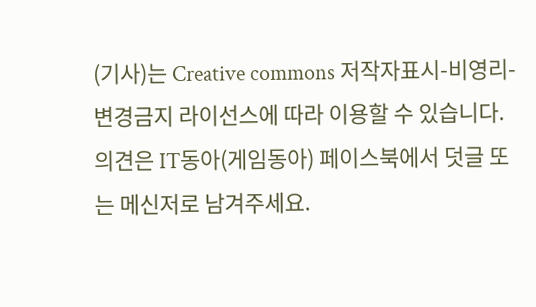(기사)는 Creative commons 저작자표시-비영리-변경금지 라이선스에 따라 이용할 수 있습니다.
의견은 IT동아(게임동아) 페이스북에서 덧글 또는 메신저로 남겨주세요.